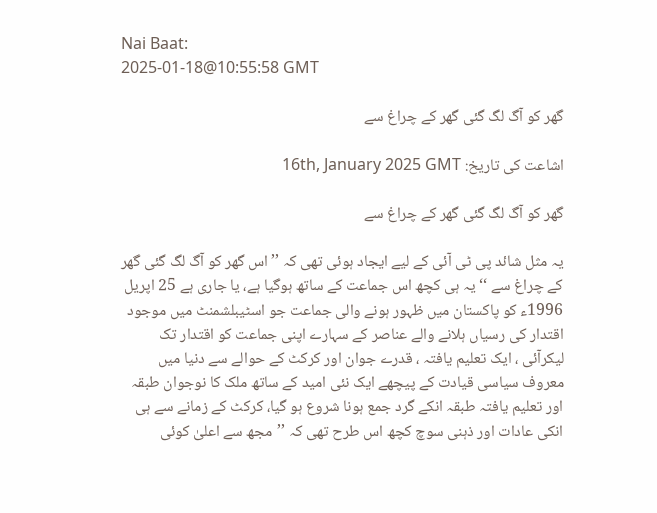Nai Baat:
2025-01-18@10:55:58 GMT

گھر کو آگ لگ گئی گھر کے چراغ سے

اشاعت کی تاریخ: 16th, January 2025 GMT

گھر کو آگ لگ گئی گھر کے چراغ سے

یہ مثل شائد پی ٹی آئی کے لیے ایجاد ہوئی تھی کہ ’’اس گھر کو آگ لگ گئی گھر کے چراغ سے ‘‘ یہ ہی کچھ اس جماعت کے ساتھ ہوگیا ہے، یا جاری ہے 25 اپریل 1996ء کو پاکستان میں ظہور ہونے والی جماعت جو اسٹیبلشمنٹ میں موجود اقتدار کی رسیاں ہلانے والے عناصر کے سہارے اپنی جماعت کو اقتدار تک لیکرآئی ، ایک تعلیم یافتہ ، قدرے جوان اور کرکٹ کے حوالے سے دنیا میں معروف سیاسی قیادت کے پیچھے ایک نئی امید کے ساتھ ملک کا نوجوان طبقہ اور تعلیم یافتہ طبقہ انکے گرد جمع ہونا شروع ہو گیا، کرکٹ کے زمانے سے ہی انکی عادات اور ذہنی سوچ کچھ اس طرح تھی کہ ’’مجھ سے اعلیٰ کوئی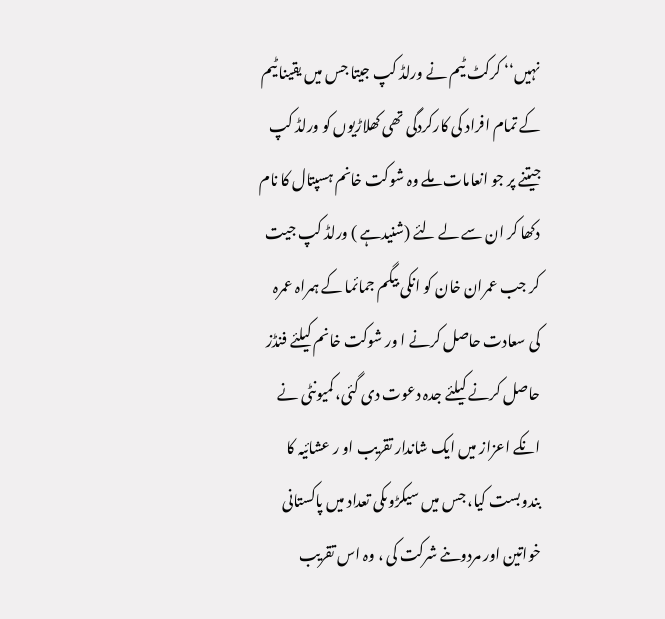نہیں‘‘ کرکٹ ٹیم نے ورلڈ کپ جیتا جس میں یقینا ٹیم کے تمام افراد کی کارکردگی تھی کھلاڑیوں کو ورلڈ کپ جیتنے پر جو انعامات ملے وہ شوکت خانم ہسپتال کا نام دکھا کر ان سے لے لئے (شنیدہے ) ورلڈ کپ جیت کر جب عمران خان کو انکی بیگم جمائما کے ہمراہ عمرہ کی سعادت حاصل کرنے ا ور شوکت خانم کیلئے فنڈز حاصل کرنے کیلئے جدہ دعوت دی گئی، کمیونٹی نے انکے اعزاز میں ایک شاندار تقریب او ر عشائیہ کا بندوبست کیا، جس میں سیکڑوںکی تعداد میں پاکستانی خواتین اور مردوںنے شرکت کی ، وہ اس تقریب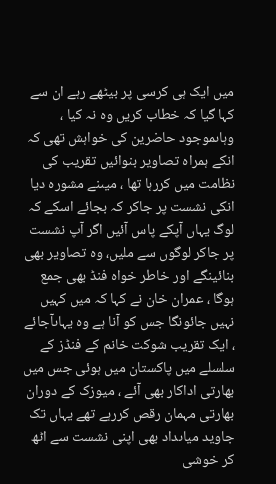میں ایک ہی کرسی پر بیٹھے رہے ان سے کہا گیا کہ خطاب کریں وہ نہ کیا ، وہاںموجود حاضرین کی خواہش تھی کہ انکے ہمراہ تصاویر بنوائیں تقریب کی نظامت میں کررہا تھا ، میںنے مشورہ دیا انکی نشست پر جاکر کہ بجائے اسکے کہ لوگ یہاں آپکے پاس آئیں اگر آپ نشست پر جاکر لوگوں سے ملیں، وہ تصاویر بھی بنائینگے اور خاطر خواہ فنڈ بھی جمع ہوگا ، عمران خان نے کہا کہ میں کہیں نہیں جائونگا جس کو آنا ہے وہ یہاںآجائے ، ایک تقریب شوکت خانم کے فنڈز کے سلسلے میں پاکستان میں ہوئی جس میں بھارتی اداکار بھی آئے ، میوزک کے دوران بھارتی مہمان رقص کررہے تھے یہاں تک جاوید میاںداد بھی اپنی نشست سے اٹھ کر خوشی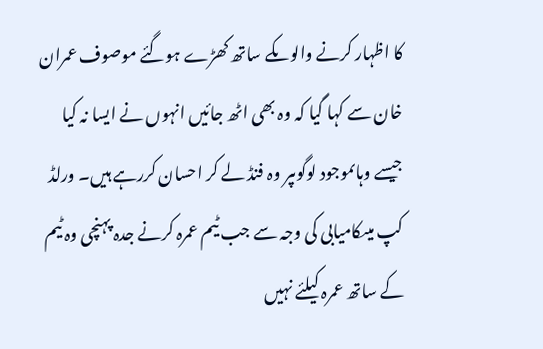کا اظہار کرنے والوںکے ساتھ کھڑے ہوگئے موصوف عمران خان سے کہا گیا کہ وہ بھی اٹھ جائیں انہوں نے ایسا نہ کیا جیسے وہاںموجود لوگوںپر وہ فنڈ لے کر احسان کررہے ہیں۔ ورلڈ کپ میںکامیابی کی وجہ سے جب ٹیم عمرہ کرنے جدہ پہنچی وہ ٹیم کے ساتھ عمرہ کیلئے نہیں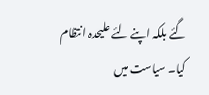گئے بلکہ اپنے لئے علیحدہ انتظام کیا۔ سیاست میں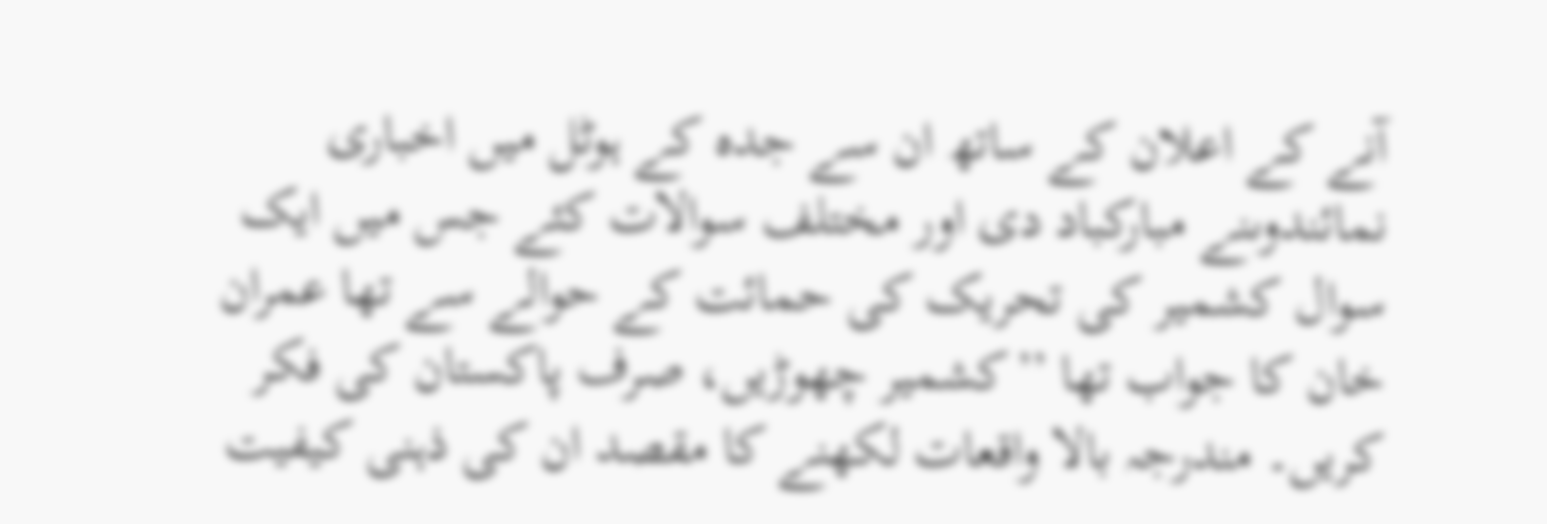آنے کے اعلان کے ساتھ ان سے جدہ کے ہوٹل میں اخباری نمائندوںنے مبارکباد دی اور مختلف سوالات کئے جس میں ایک سوال کشمیر کی تحریک کی حمائت کے حوالے سے تھا عمران خان کا جواب تھا ’’کشمیر چھوڑیں، صرف پاکستان کی فکر کریں۔ مندرجہ بالا واقعات لکھنے کا مقصد ان کی ذہنی کیفیت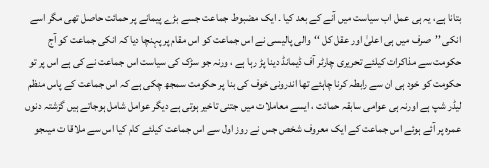بتانا ہے، یہ ہی عمل اب سیاست میں آنے کے بعد کیا ۔ ایک مضبوط جماعت جسے بڑے پیمانے پر حمائت حاصل تھی مگر اسے انکی ’’صرف میں ہی اعلیٰ اور عقل کل ‘‘والی پالیسی نے اس جماعت کو اس مقام پر پہنچا دیا کہ انکی جماعت کو آج حکومت سے مذاکرات کیلئے تحریری چارٹر آف ڈیمانڈ دینا پڑ رہا ہے ، ورنہ جو سڑک کی سیاست اس جماعت نے کی ہے اس پر تو حکومت کو خود ہی ان سے رابطہ کرنا چاہئے تھا اندرونی خوف کی بنا پر حکومت سمجھ چکی ہے کہ اس جماعت کے پاس منظم لیڈر شپ ہے اورنہ ہی عوامی سابقہ حمائت ، ایسے معاملات میں جتنی تاخیر ہوتی ہے دیگر عوامل شامل ہوجاتے ہیں گزشتہ دنوں عمرہ پر آئے ہوئے اس جماعت کے ایک معروف شخص جس نے روز اول سے اس جماعت کیلئے کام کیا اس سے ملاقا ت میںجو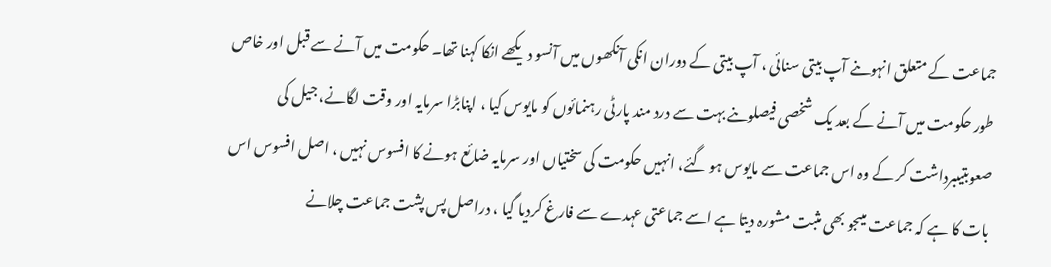جماعت کے متعلق انہوںنے آپ بیتی سنائی ، آپ بیتی کے دوران انکی آنکھوں میں آنسو دیکھے انکا کہنا تھا۔ حکومت میں آنے سے قبل اور خاص طور حکومت میں آنے کے بعد یک شخصی فیصلوںنے بہت سے درد مند پارٹی رہنمائوں کو مایوس کیا ، اپنابڑا سرمایہ اور وقت لگانے، جیل کی صعوبتیںبرداشت کر کے وہ اس جماعت سے مایوس ہو گئے، انہیں حکومت کی سختیاں اور سرمایہ ضائع ہونے کا افسوس نہیں ، اصل افسوس اس بات کا ہے کہ جماعت میںجو بھی مثبت مشورہ دیتا ہے اسے جماعتی عہدے سے فارغ کردیا گیا ، دراصل پس پشت جماعت چلانے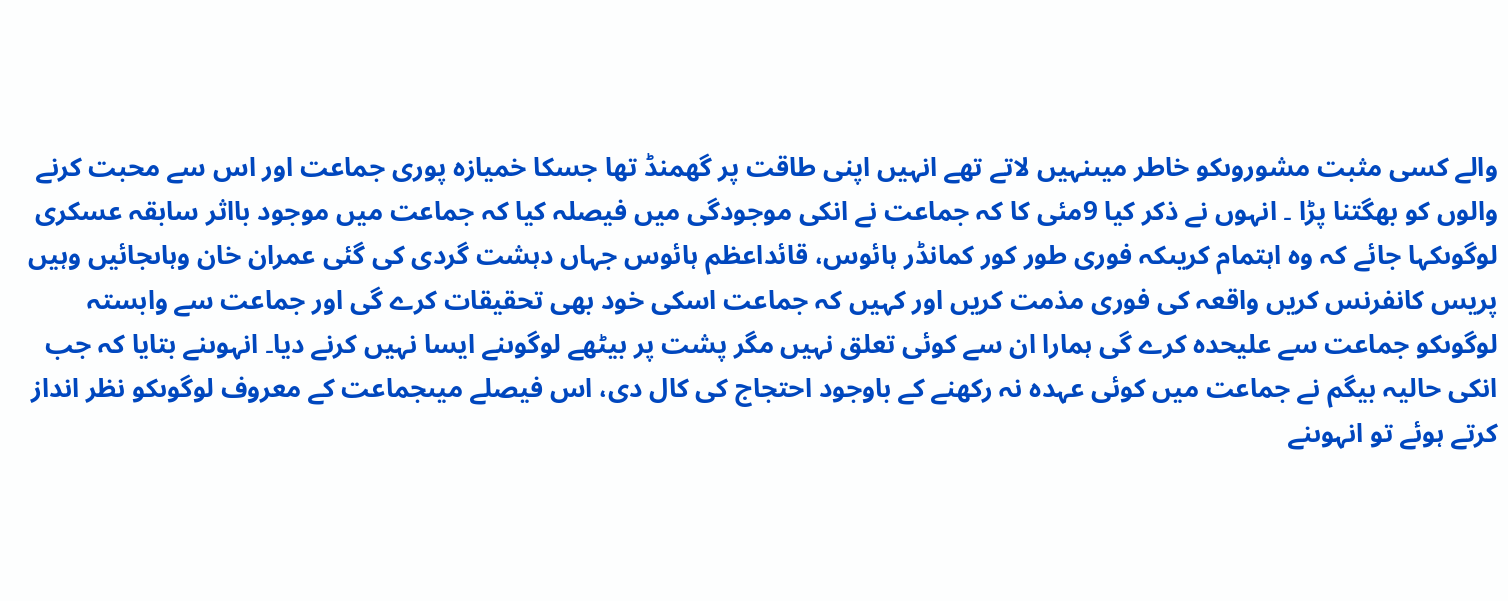والے کسی مثبت مشوروںکو خاطر میںنہیں لاتے تھے انہیں اپنی طاقت پر گھمنڈ تھا جسکا خمیازہ پوری جماعت اور اس سے محبت کرنے والوں کو بھگتنا پڑا ۔ انہوں نے ذکر کیا 9مئی کا کہ جماعت نے انکی موجودگی میں فیصلہ کیا کہ جماعت میں موجود بااثر سابقہ عسکری لوگوںکہا جائے کہ وہ اہتمام کریںکہ فوری طور کور کمانڈر ہائوس، قائداعظم ہائوس جہاں دہشت گردی کی گئی عمران خان وہاںجائیں وہیں پریس کانفرنس کریں واقعہ کی فوری مذمت کریں اور کہیں کہ جماعت اسکی خود بھی تحقیقات کرے گی اور جماعت سے وابستہ لوگوںکو جماعت سے علیحدہ کرے گی ہمارا ان سے کوئی تعلق نہیں مگر پشت پر بیٹھے لوگوںنے ایسا نہیں کرنے دیا۔ انہوںنے بتایا کہ جب انکی حالیہ بیگم نے جماعت میں کوئی عہدہ نہ رکھنے کے باوجود احتجاج کی کال دی، اس فیصلے میںجماعت کے معروف لوگوںکو نظر انداز کرتے ہوئے تو انہوںنے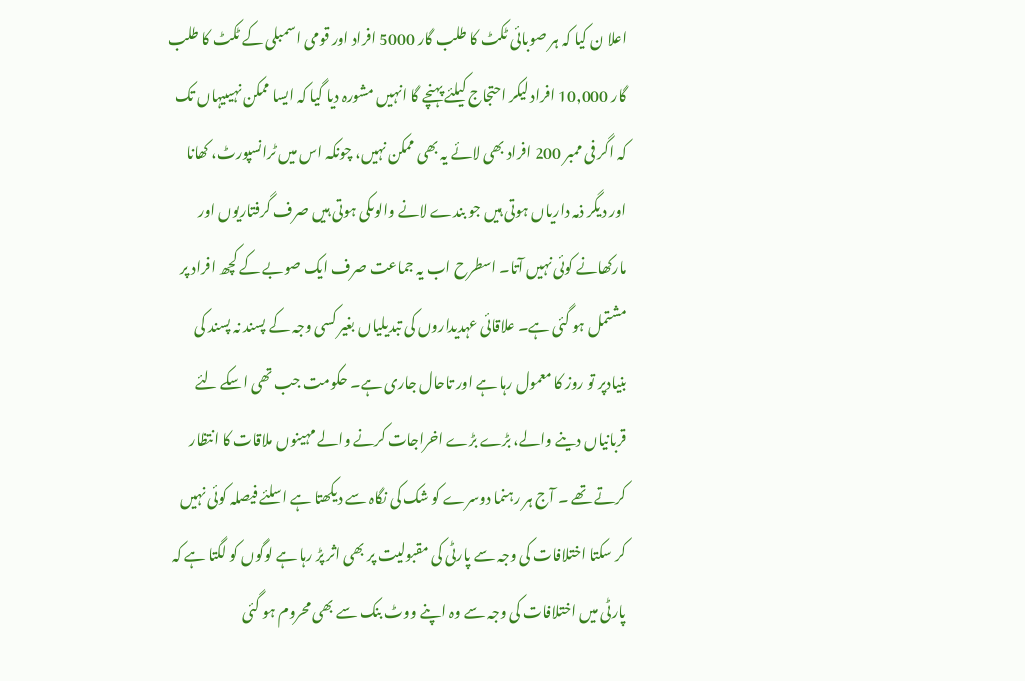اعلا ن کیا کہ ہر صوبائی ٹکٹ کا طلب گار 5000 افراد اور قومی اسمبلی کے ٹکٹ کا طلب گار 10,000 افراد لیکر احتجاج کیلئے پہنچے گا انہیں مشورہ دیا گیا کہ ایسا ممکن نہیںیہاں تک کہ اگر فی ممبر 200 افراد بھی لائے یہ بھی ممکن نہیں، چونکہ اس میں ٹرانسپورٹ، کھانا اور دیگر ذمہ داریاں ہوتی ہیں جو بندے لانے والوںکی ہوتی ہیں صرف گرفتاریوں اور مارکھانے کوئی نہیں آتا۔ اسطرح اب یہ جماعت صرف ایک صوبے کے کچھ افراد پر مشتمل ہو گئی ہے۔ علاقائی عہدیداروں کی تبدیلیاں بغیر کسی وجہ کے پسند نہ پسند کی بنیادپر تو روز کا معمول رہا ہے اور تاحال جاری ہے۔ حکومت جب تھی اسکے لئے قربانیاں دینے والے، بڑے بڑے اخراجات کرنے والے مہینوں ملاقات کا انتظار کرتے تھے ۔ آج ہر رہنما دوسرے کو شک کی نگاہ سے دیکھتا ہے اسلئے فیصلہ کوئی نہیں کر سکتا اختلافات کی وجہ سے پارٹی کی مقبولیت پر بھی اثر پڑ رہا ہے لوگوں کو لگتا ہے کہ پارٹی میں اختلافات کی وجہ سے وہ اپنے ووٹ بنک سے بھی محروم ہو گئی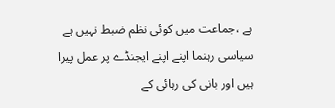ہے ،جماعت میں کوئی نظم ضبط نہیں ہے سیاسی رہنما اپنے اپنے ایجنڈے پر عمل پیرا ہیں اور بانی کی رہائی کے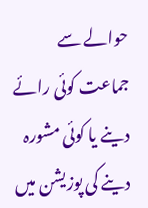حوالے سے جماعت کوئی رائے دینے یا کوئی مشورہ دینے کی پوزیشن میں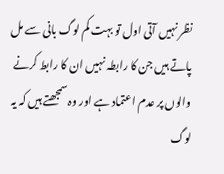نظر نہیں آتی اول تو بہت کم لوگ بانی سے مل پاتے ہیں جن کا رابطہ نہیں ان کا رابط کرنے والوں پر عدم اعتماد ہے اور وہ سمجھتے ہیں کہ یہ لوگ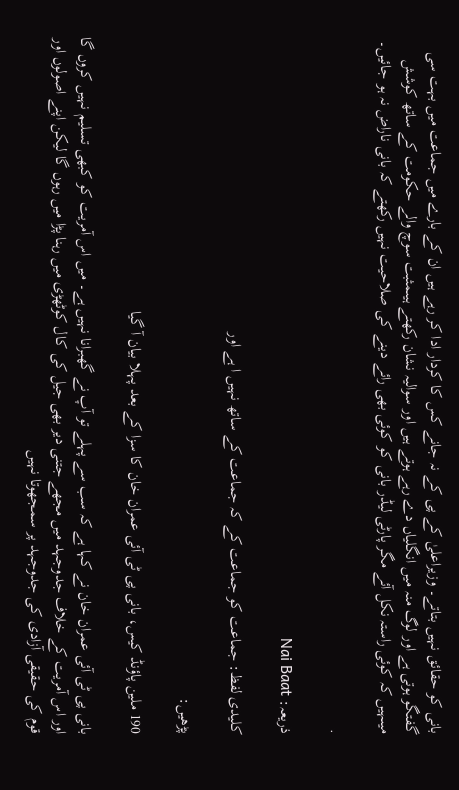بانی کو حقائق نہیں بتاتے۔ وزیراعلیٰ کے پی کے نہ جانے کس کا کردار ادا کر رہے ہیں ان کے بارے میں جماعت میں بہت سی گفتگو ہوتی ہے اور لوگ منہ میں انگلیاں دے رہے ہوتے ہیں اور سوالیہ نشان رکھتے ہیںمثبت سوچ والے حکومت کے ساتھ کوشش میںہیں کہ کوئی راستہ نکل آئے مگر پارٹی لیڈر بانی کو کوئی بھی رائے دینے کی صلاحیت نہیں رکھتے کہ بانی ناراض نہ ہو جائیں۔

.

ذریعہ: Nai Baat

کلیدی لفظ: جماعت کو جماعت کے کہ جماعت کے ساتھ نہیں ا ہے اور

پڑھیں:

190 ملین پاؤنڈ کیس، بانی پی ٹی آئی عمران خان کا سزا کے بعد پہلا بیان آ گیا

بانی پی ٹی آئی عمران خان نے کہا ہے کہ سب سے پہلے تو آپ نے گھبرانا نہیں ہے۔ میں اس آمریت کو کبھی تسلیم نہیں کروں گا اور اس آمریت کے خلاف جدوجہد میں مجھے جتنی دیر بھی جیل کی کال کوٹھڑی میں رہنا پڑا میں رہوں گا لیکن اپنے اصولوں اور قوم کی حقیقی آزادی کی جدوجہد پر سمجھوتا نہیں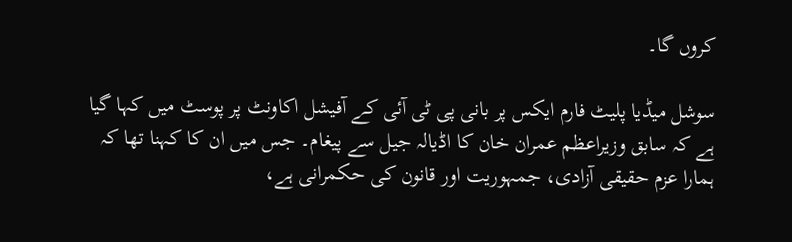کروں گا۔

سوشل میڈیا پلیٹ فارم ایکس پر بانی پی ٹی آئی کے آفیشل اکاونٹ پر پوسٹ میں کہا گیا ہے کہ سابق وزیراعظم عمران خان کا اڈیالہ جیل سے پیغام۔ جس میں ان کا کہنا تھا کہ ہمارا عزم حقیقی آزادی، جمہوریت اور قانون کی حکمرانی ہے،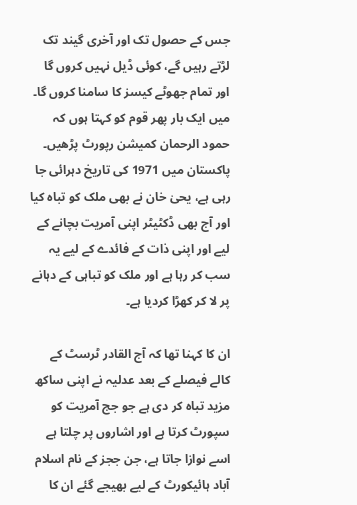جس کے حصول تک اور آخری گیند تک لڑتے رہیں گے، کوئی ڈیل نہیں کروں گا اور تمام جھوٹے کیسز کا سامنا کروں گا۔ میں ایک بار پھر قوم کو کہتا ہوں کہ حمود الرحمان کمیشن رپورٹ پڑھیں۔ پاکستان میں 1971 کی تاریخ دہرائی جا رہی ہے، یحیٰ خان نے بھی ملک کو تباہ کیا اور آج بھی ڈکٹیٹر اپنی آمریت بچانے کے لیے اور اپنی ذات کے فائدے کے لیے یہ سب کر رہا ہے اور ملک کو تباہی کے دہانے پر لا کر کھڑا کردیا ہے۔

ان کا کہنا تھا کہ آج القادر ٹرسٹ کے کالے فیصلے کے بعد عدلیہ نے اپنی ساکھ مزید تباہ کر دی ہے جو جج آمریت کو سپورٹ کرتا ہے اور اشاروں پر چلتا ہے اسے نوازا جاتا ہے، جن ججز کے نام اسلام آباد ہائیکورٹ کے لیے بھیجے گئے ان کا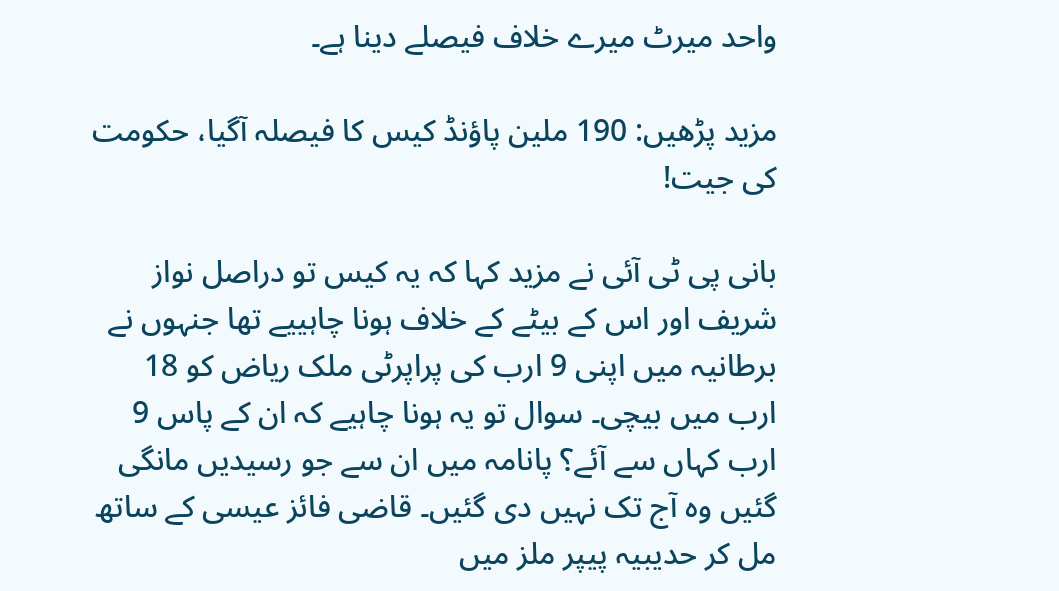واحد میرٹ میرے خلاف فیصلے دینا ہے۔

مزید پڑھیں: 190 ملین پاؤنڈ کیس کا فیصلہ آگیا، حکومت کی جیت!

بانی پی ٹی آئی نے مزید کہا کہ یہ کیس تو دراصل نواز شریف اور اس کے بیٹے کے خلاف ہونا چاہییے تھا جنہوں نے برطانیہ میں اپنی 9 ارب کی پراپرٹی ملک ریاض کو 18 ارب میں بیچی۔ سوال تو یہ ہونا چاہیے کہ ان کے پاس 9 ارب کہاں سے آئے؟ پانامہ میں ان سے جو رسیدیں مانگی گئیں وہ آج تک نہیں دی گئیں۔ قاضی فائز عیسی کے ساتھ مل کر حدیبیہ پیپر ملز میں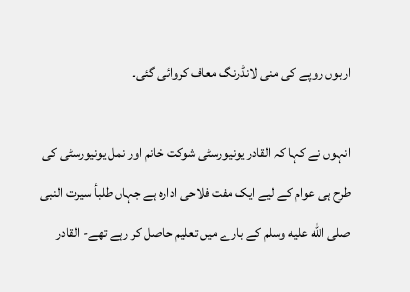اربوں روپے کی منی لانڈرنگ معاف کروائی گئی۔

انہوں نے کہا کہ القادر یونیورسٹی شوکت خانم اور نمل یونیورسٹی کی طرح ہی عوام کے لیے ایک مفت فلاحی ادارہ ہے جہاں طلبأ سیرت النبی صلى الله عليه وسلم کے بارے میں تعلیم حاصل کر رہے تھے- القادر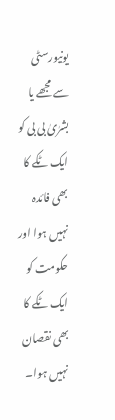یونیورسٹی سے مجھے یا بشرٰیٰ بی بی کو ایک ٹکے کا بھی فائدہ نہیں ہوا اور حکومت کو ایک ٹکے کا بھی نقصان نہیں ہوا۔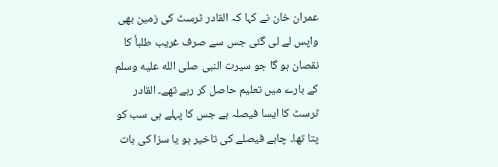عمران خان نے کہا کہ القادر ٹرسٹ کی زمین بھی واپس لے لی گئی جس سے صرف غریب طلبأ کا نقصان ہو گا جو سیرت النبی صلى الله عليه وسلم کے بارے میں تعلیم حاصل کر رہے تھے۔ القادر ٹرسٹ کا ایسا فیصلہ ہے جس کا پہلے ہی سب کو پتا تھا۔ چاہے فیصلے کی تاخیر ہو یا سزا کی بات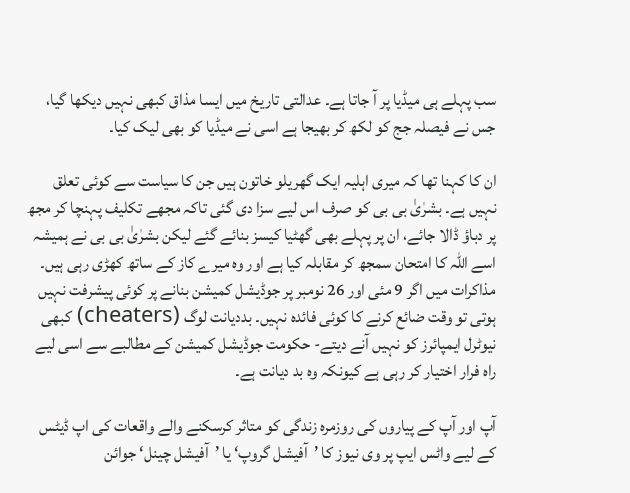سب پہلے ہی میڈیا پر آ جاتا ہے۔ عدالتی تاریخ میں ایسا مذاق کبھی نہیں دیکھا گیا، جس نے فیصلہ جج کو لکھ کر بھیجا ہے اسی نے میڈیا کو بھی لیک کیا۔

ان کا کہنا تھا کہ میری اہلیہ ایک گھریلو خاتون ہیں جن کا سیاست سے کوئی تعلق نہیں ہے۔ بشرٰیٰ بی بی کو صرف اس لیے سزا دی گئی تاکہ مجھے تکلیف پہنچا کر مجھ پر دباؤ ڈالا جائے، ان پر پہلے بھی گھٹیا کیسز بنائے گئے لیکن بشرٰیٰ بی بی نے ہمیشہ اسے اللہ کا امتحان سمجھ کر مقابلہ کیا ہے اور وہ میرے کاز کے ساتھ کھڑی رہی ہیں۔ مذاکرات میں اگر 9 مئی اور 26 نومبر پر جوڈیشل کمیشن بنانے پر کوئی پیشرفت نہیں ہوتی تو وقت ضائع کرنے کا کوئی فائدہ نہیں۔ بددیانت لوگ (cheaters) کبھی نیوٹرل ایمپائرز کو نہیں آنے دیتے- حکومت جوڈیشل کمیشن کے مطالبے سے اسی لیے راہ فرار اختیار کر رہی ہے کیونکہ وہ بد دیانت ہے۔

آپ اور آپ کے پیاروں کی روزمرہ زندگی کو متاثر کرسکنے والے واقعات کی اپ ڈیٹس کے لیے واٹس ایپ پر وی نیوز کا ’آفیشل گروپ‘ یا ’آفیشل چینل‘ جوائن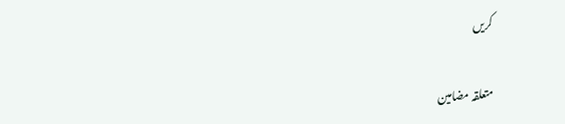کریں

متعلقہ مضامین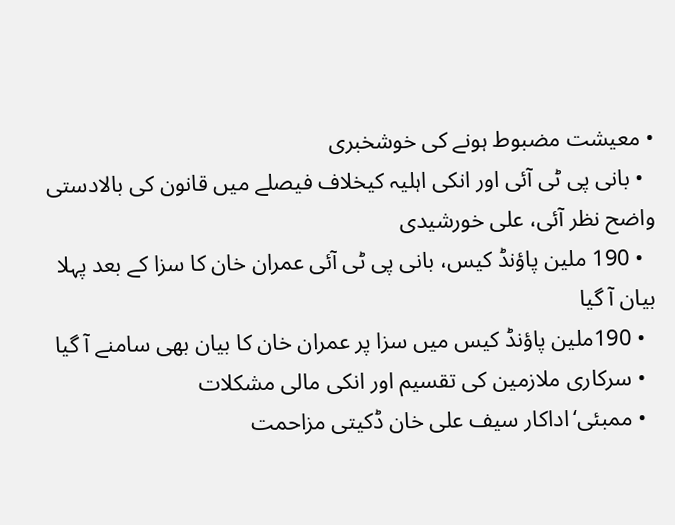• معیشت مضبوط ہونے کی خوشخبری
  • بانی پی ٹی آئی اور انکی اہلیہ کیخلاف فیصلے میں قانون کی بالادستی واضح نظر آئی، علی خورشیدی
  • 190 ملین پاؤنڈ کیس، بانی پی ٹی آئی عمران خان کا سزا کے بعد پہلا بیان آ گیا
  • 190ملین پاؤنڈ کیس میں سزا پر عمران خان کا بیان بھی سامنے آ گیا
  • سرکاری ملازمین کی تقسیم اور انکی مالی مشکلات
  • ممبئی‘اداکار سیف علی خان ڈکیتی مزاحمت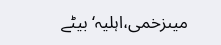میںزخمی،اہلیہ‘بیٹے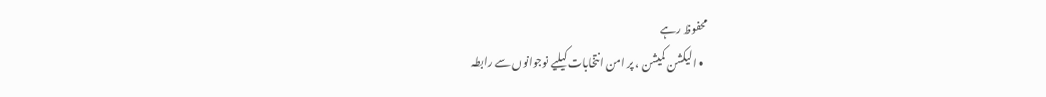محفوظ رہے
  • الیکشن کمیشن ، پر امن انتخابات کیلیے نوجوانوں سے رابطہ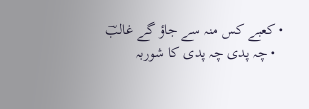• کعبے کس منہ سے جاؤ گے غالبؔ
  • چہ پدی چہ پدی کا شوربہ